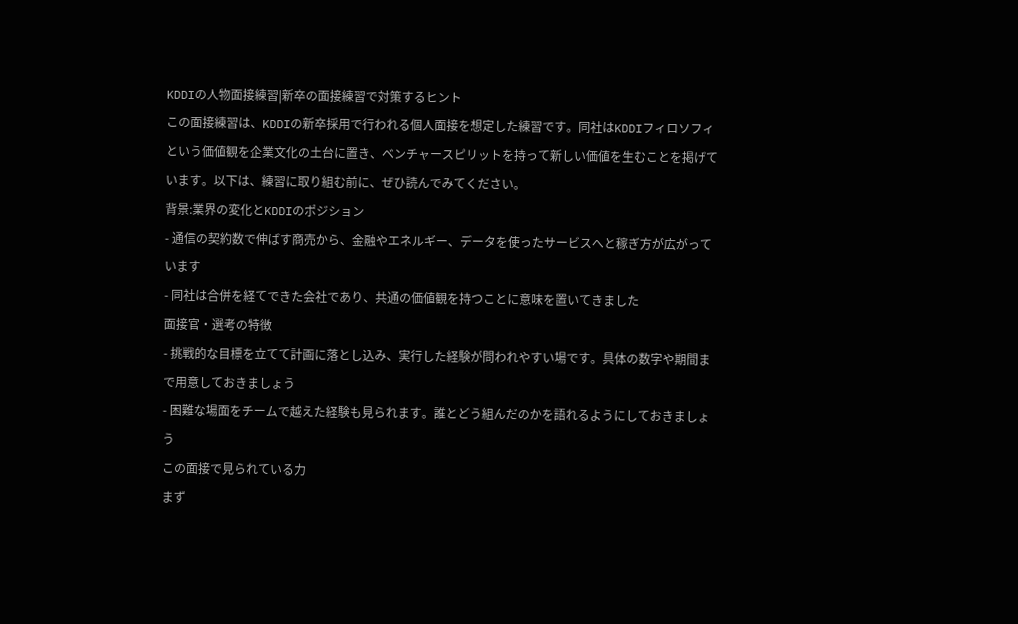KDDIの人物面接練習|新卒の面接練習で対策するヒント
この面接練習は、KDDIの新卒採用で行われる個人面接を想定した練習です。同社はKDDIフィロソフィという価値観を企業文化の土台に置き、ベンチャースピリットを持って新しい価値を生むことを掲げています。以下は、練習に取り組む前に、ぜひ読んでみてください。
背景:業界の変化とKDDIのポジション
- 通信の契約数で伸ばす商売から、金融やエネルギー、データを使ったサービスへと稼ぎ方が広がっています
- 同社は合併を経てできた会社であり、共通の価値観を持つことに意味を置いてきました
面接官・選考の特徴
- 挑戦的な目標を立てて計画に落とし込み、実行した経験が問われやすい場です。具体の数字や期間まで用意しておきましょう
- 困難な場面をチームで越えた経験も見られます。誰とどう組んだのかを語れるようにしておきましょう
この面接で見られている力
まず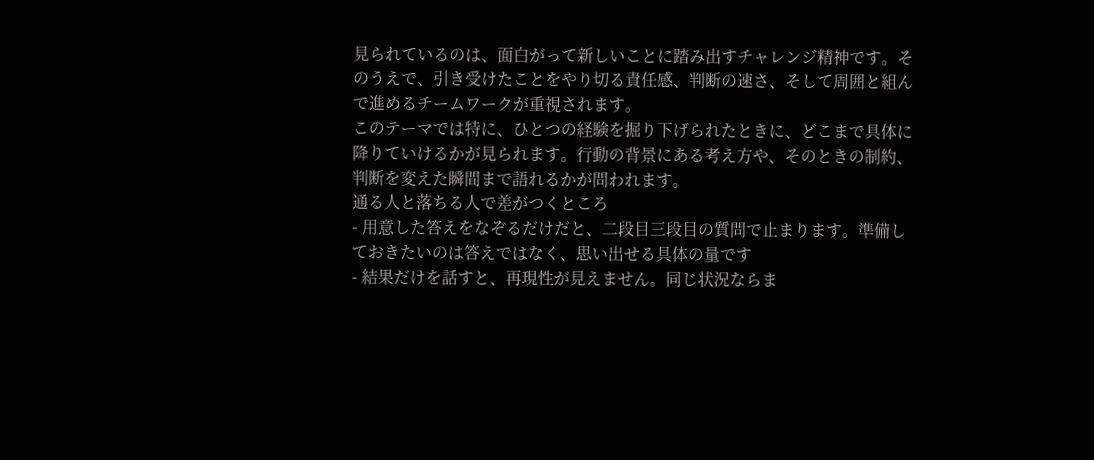見られているのは、面白がって新しいことに踏み出すチャレンジ精神です。そのうえで、引き受けたことをやり切る責任感、判断の速さ、そして周囲と組んで進めるチームワークが重視されます。
このテーマでは特に、ひとつの経験を掘り下げられたときに、どこまで具体に降りていけるかが見られます。行動の背景にある考え方や、そのときの制約、判断を変えた瞬間まで語れるかが問われます。
通る人と落ちる人で差がつくところ
- 用意した答えをなぞるだけだと、二段目三段目の質問で止まります。準備しておきたいのは答えではなく、思い出せる具体の量です
- 結果だけを話すと、再現性が見えません。同じ状況ならま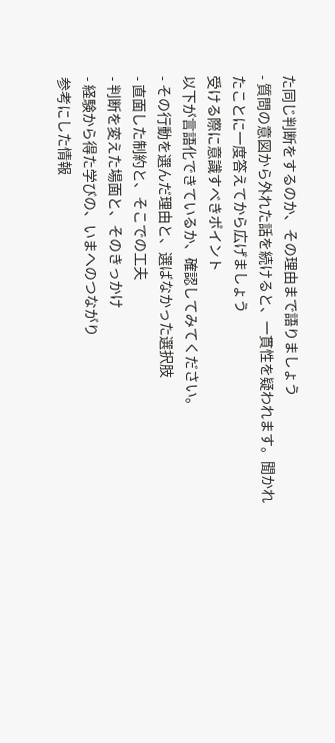た同じ判断をするのか、その理由まで語りましょう
- 質問の意図から外れた話を続けると、一貫性を疑われます。聞かれたことに一度答えてから広げましょう
受ける際に意識すべきポイント
以下が言語化できているか、確認してみてください。
- その行動を選んだ理由と、選ばなかった選択肢
- 直面した制約と、そこでの工夫
- 判断を変えた場面と、そのきっかけ
- 経験から得た学びの、いまへのつながり
参考にした情報